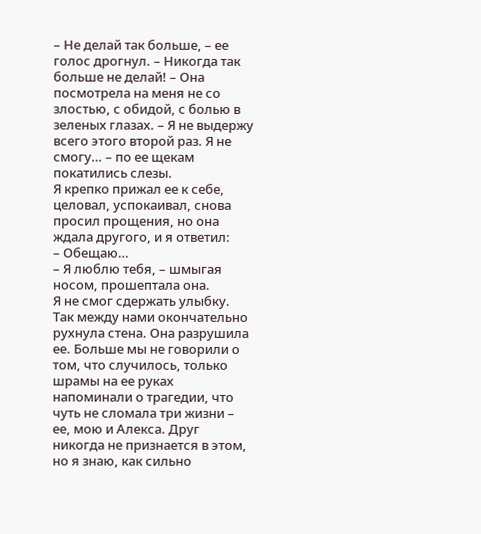– Не делай так больше, – ее голос дрогнул. – Никогда так больше не делай! – Она посмотрела на меня не со злостью, с обидой, с болью в зеленых глазах. – Я не выдержу всего этого второй раз. Я не смогу… – по ее щекам покатились слезы.
Я крепко прижал ее к себе, целовал, успокаивал, снова просил прощения, но она ждала другого, и я ответил:
– Обещаю…
– Я люблю тебя, – шмыгая носом, прошептала она.
Я не смог сдержать улыбку.
Так между нами окончательно рухнула стена. Она разрушила ее. Больше мы не говорили о том, что случилось, только шрамы на ее руках напоминали о трагедии, что чуть не сломала три жизни – ее, мою и Алекса. Друг никогда не признается в этом, но я знаю, как сильно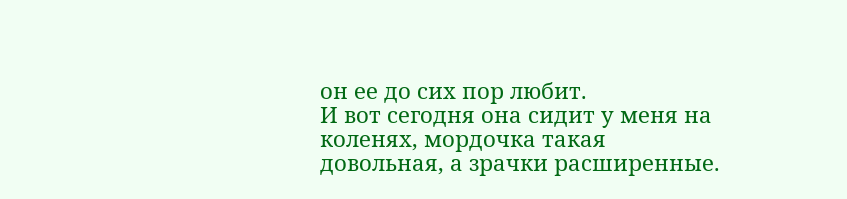он ее до сих пор любит.
И вот сегодня она сидит у меня на коленях, мордочка такая довольная, а зрачки расширенные.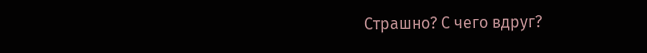Страшно? С чего вдруг?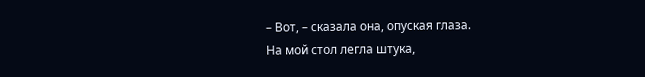– Вот, – сказала она, опуская глаза.
На мой стол легла штука,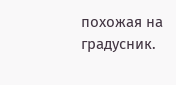похожая на градусник.